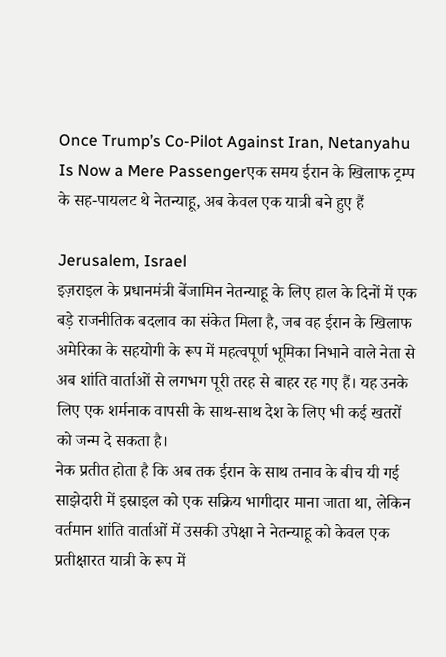Once Trump’s Co-Pilot Against Iran, Netanyahu Is Now a Mere Passengerएक समय ईरान के खिलाफ ट्रम्प के सह-पायलट थे नेतन्याहू, अब केवल एक यात्री बने हुए हैं

Jerusalem, Israel
इज़राइल के प्रधानमंत्री बेंजामिन नेतन्याहू के लिए हाल के दिनों में एक बड़े राजनीतिक बदलाव का संकेत मिला है, जब वह ईरान के खिलाफ अमेरिका के सहयोगी के रूप में महत्वपूर्ण भूमिका निभाने वाले नेता से अब शांति वार्ताओं से लगभग पूरी तरह से बाहर रह गए हैं। यह उनके लिए एक शर्मनाक वापसी के साथ-साथ देश के लिए भी कई खतरों को जन्म दे सकता है।
नेक प्रतीत होता है कि अब तक ईरान के साथ तनाव के बीच यी गई साझेदारी में इस्राइल को एक सक्रिय भागीदार माना जाता था, लेकिन वर्तमान शांति वार्ताओं में उसकी उपेक्षा ने नेतन्याहू को केवल एक प्रतीक्षारत यात्री के रूप में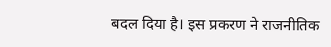बदल दिया है। इस प्रकरण ने राजनीतिक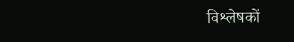विश्लेषकों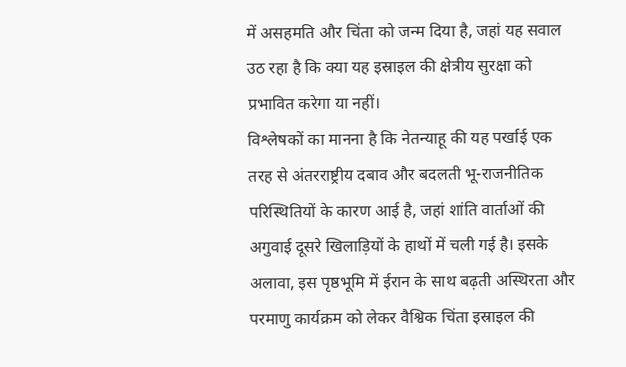में असहमति और चिंता को जन्म दिया है, जहां यह सवाल उठ रहा है कि क्या यह इस्राइल की क्षेत्रीय सुरक्षा को प्रभावित करेगा या नहीं।
विश्लेषकों का मानना है कि नेतन्याहू की यह पर्खाई एक तरह से अंतरराष्ट्रीय दबाव और बदलती भू-राजनीतिक परिस्थितियों के कारण आई है, जहां शांति वार्ताओं की अगुवाई दूसरे खिलाड़ियों के हाथों में चली गई है। इसके अलावा, इस पृष्ठभूमि में ईरान के साथ बढ़ती अस्थिरता और परमाणु कार्यक्रम को लेकर वैश्विक चिंता इस्राइल की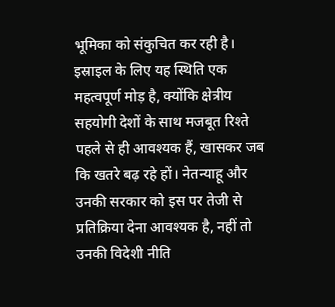भूमिका को संकुचित कर रही है।
इस्राइल के लिए यह स्थिति एक महत्वपूर्ण मोड़ है, क्योंकि क्षेत्रीय सहयोगी देशों के साथ मजबूत रिश्ते पहले से ही आवश्यक हैं, खासकर जब कि खतरे बढ़ रहे हों। नेतन्याहू और उनकी सरकार को इस पर तेजी से प्रतिक्रिया देना आवश्यक है, नहीं तो उनकी विदेशी नीति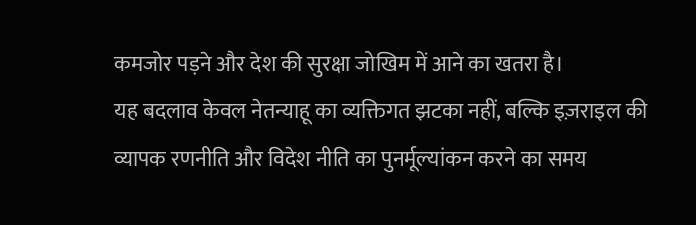कमजोर पड़ने और देश की सुरक्षा जोखिम में आने का खतरा है।
यह बदलाव केवल नेतन्याहू का व्यक्तिगत झटका नहीं, बल्कि इज़राइल की व्यापक रणनीति और विदेश नीति का पुनर्मूल्यांकन करने का समय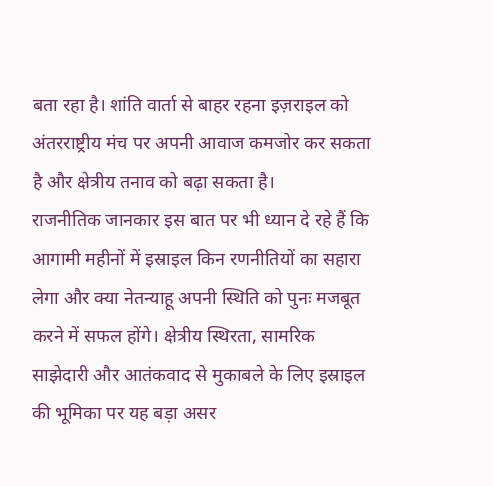बता रहा है। शांति वार्ता से बाहर रहना इज़राइल को अंतरराष्ट्रीय मंच पर अपनी आवाज कमजोर कर सकता है और क्षेत्रीय तनाव को बढ़ा सकता है।
राजनीतिक जानकार इस बात पर भी ध्यान दे रहे हैं कि आगामी महीनों में इस्राइल किन रणनीतियों का सहारा लेगा और क्या नेतन्याहू अपनी स्थिति को पुनः मजबूत करने में सफल होंगे। क्षेत्रीय स्थिरता, सामरिक साझेदारी और आतंकवाद से मुकाबले के लिए इस्राइल की भूमिका पर यह बड़ा असर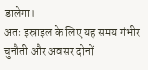डालेगा।
अतः इस्राइल के लिए यह समय गंभीर चुनौती और अवसर दोनों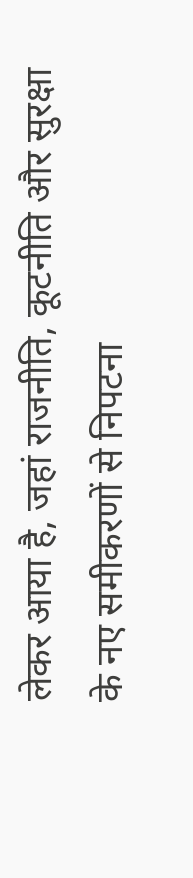लेकर आया है, जहां राजनीति, कूटनीति और सुरक्षा के नए समीकरणों से निपटना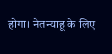होगा। नेतन्याहू के लिए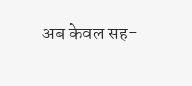अब केवल सह-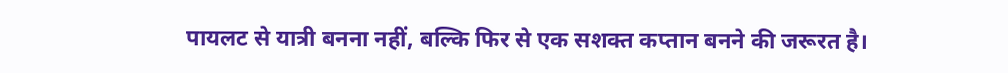पायलट से यात्री बनना नहीं, बल्कि फिर से एक सशक्त कप्तान बनने की जरूरत है।